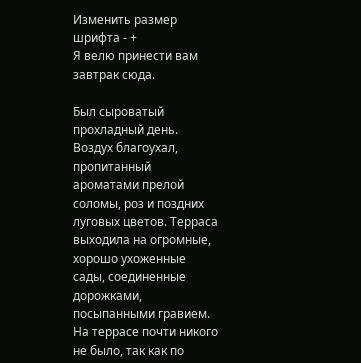Изменить размер шрифта - +
Я велю принести вам завтрак сюда.

Был сыроватый прохладный день. Воздух благоухал, пропитанный ароматами прелой соломы, роз и поздних луговых цветов. Терраса выходила на огромные, хорошо ухоженные сады, соединенные дорожками, посыпанными гравием. На террасе почти никого не было, так как по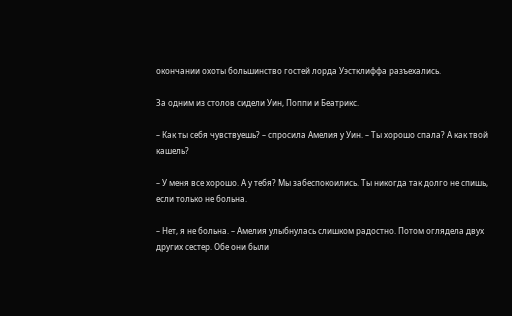окончании охоты большинство гостей лорда Уэстклиффа разъехались.

За одним из столов сидели Уин, Поппи и Беатрикс.

– Как ты себя чувствуешь? – спросила Амелия у Уин. – Ты хорошо спала? А как твой кашель?

– У меня все хорошо. А у тебя? Мы забеспокоились. Ты никогда так долго не спишь, если только не больна.

– Нет, я не больна. – Амелия улыбнулась слишком радостно. Потом оглядела двух других сестер. Обе они были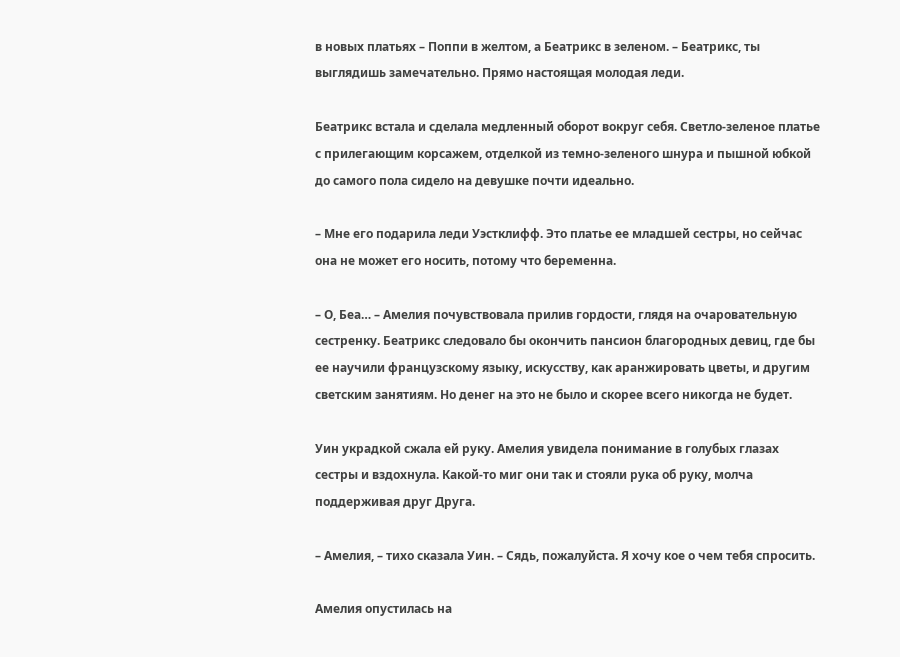в новых платьях – Поппи в желтом, а Беатрикс в зеленом. – Беатрикс, ты выглядишь замечательно. Прямо настоящая молодая леди.

Беатрикс встала и сделала медленный оборот вокруг себя. Светло-зеленое платье с прилегающим корсажем, отделкой из темно-зеленого шнура и пышной юбкой до самого пола сидело на девушке почти идеально.

– Мне его подарила леди Уэстклифф. Это платье ее младшей сестры, но сейчас она не может его носить, потому что беременна.

– О, Беа… – Амелия почувствовала прилив гордости, глядя на очаровательную сестренку. Беатрикс следовало бы окончить пансион благородных девиц, где бы ее научили французскому языку, искусству, как аранжировать цветы, и другим светским занятиям. Но денег на это не было и скорее всего никогда не будет.

Уин украдкой сжала ей руку. Амелия увидела понимание в голубых глазах сестры и вздохнула. Какой-то миг они так и стояли рука об руку, молча поддерживая друг Друга.

– Амелия, – тихо сказала Уин. – Сядь, пожалуйста. Я хочу кое о чем тебя спросить.

Амелия опустилась на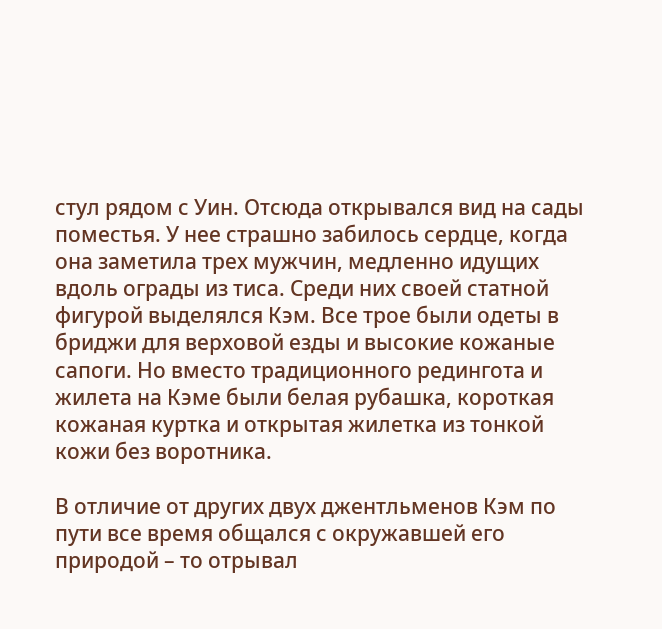стул рядом с Уин. Отсюда открывался вид на сады поместья. У нее страшно забилось сердце, когда она заметила трех мужчин, медленно идущих вдоль ограды из тиса. Среди них своей статной фигурой выделялся Кэм. Все трое были одеты в бриджи для верховой езды и высокие кожаные сапоги. Но вместо традиционного редингота и жилета на Кэме были белая рубашка, короткая кожаная куртка и открытая жилетка из тонкой кожи без воротника.

В отличие от других двух джентльменов Кэм по пути все время общался с окружавшей его природой – то отрывал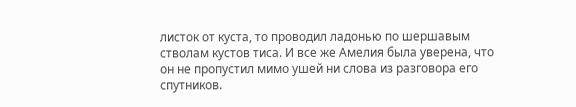листок от куста, то проводил ладонью по шершавым стволам кустов тиса. И все же Амелия была уверена, что он не пропустил мимо ушей ни слова из разговора его спутников.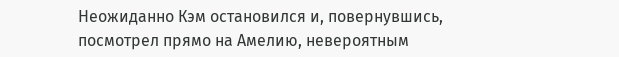Неожиданно Кэм остановился и, повернувшись, посмотрел прямо на Амелию, невероятным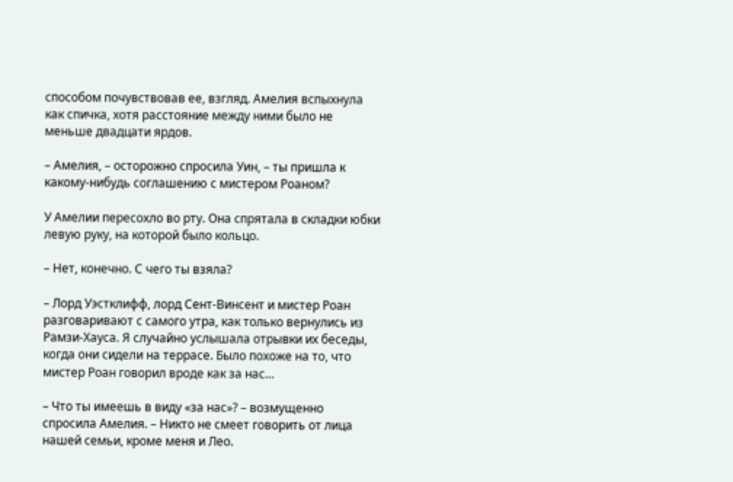способом почувствовав ее, взгляд. Амелия вспыхнула как спичка, хотя расстояние между ними было не меньше двадцати ярдов.

– Амелия, – осторожно спросила Уин, – ты пришла к какому-нибудь соглашению с мистером Роаном?

У Амелии пересохло во рту. Она спрятала в складки юбки левую руку, на которой было кольцо.

– Нет, конечно. С чего ты взяла?

– Лорд Уэстклифф, лорд Сент-Винсент и мистер Роан разговаривают с самого утра, как только вернулись из Рамзи-Хауса. Я случайно услышала отрывки их беседы, когда они сидели на террасе. Было похоже на то, что мистер Роан говорил вроде как за нас…

– Что ты имеешь в виду «за нас»? – возмущенно спросила Амелия. – Никто не смеет говорить от лица нашей семьи, кроме меня и Лео.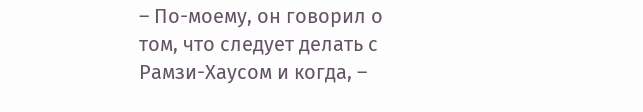– По-моему, он говорил о том, что следует делать с Рамзи-Хаусом и когда, –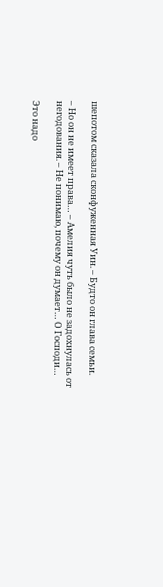шепотом сказала сконфуженная Уин. – Будто он глава семьи.

– Но он не имеет права… – Амелия чуть было не задохнулась от негодования. – Не понимаю, почему он думает… О Господи…

Это надо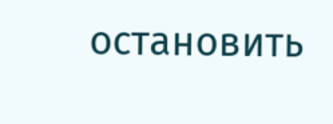остановить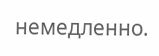немедленно.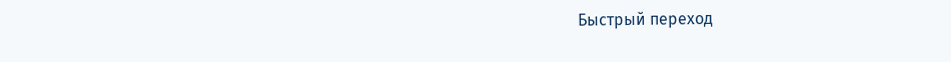Быстрый переход